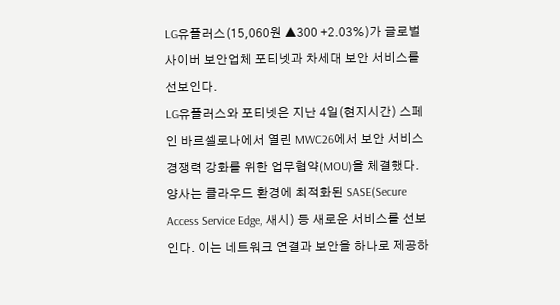LG유플러스(15,060원 ▲300 +2.03%)가 글로벌 사이버 보안업체 포티넷과 차세대 보안 서비스를 선보인다.
LG유플러스와 포티넷은 지난 4일(현지시간) 스페인 바르셀로나에서 열린 MWC26에서 보안 서비스 경쟁력 강화를 위한 업무협약(MOU)을 체결했다.
양사는 클라우드 환경에 최적화된 SASE(Secure Access Service Edge, 새시) 등 새로운 서비스를 선보인다. 이는 네트워크 연결과 보안을 하나로 제공하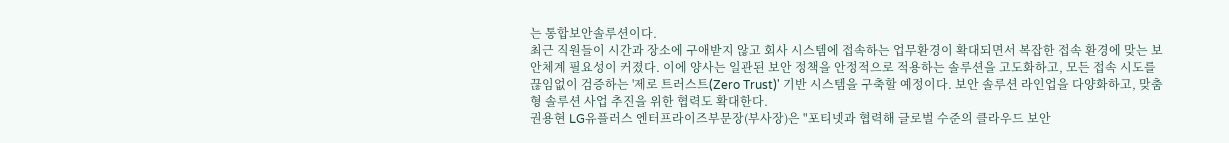는 통합보안솔루션이다.
최근 직원들이 시간과 장소에 구애받지 않고 회사 시스템에 접속하는 업무환경이 확대되면서 복잡한 접속 환경에 맞는 보안체계 필요성이 커졌다. 이에 양사는 일관된 보안 정책을 안정적으로 적용하는 솔루션을 고도화하고, 모든 접속 시도를 끊임없이 검증하는 '제로 트러스트(Zero Trust)' 기반 시스템을 구축할 예정이다. 보안 솔루션 라인업을 다양화하고, 맞춤형 솔루션 사업 추진을 위한 협력도 확대한다.
권용현 LG유플러스 엔터프라이즈부문장(부사장)은 "포티넷과 협력해 글로벌 수준의 클라우드 보안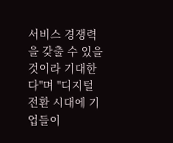서비스 경쟁력을 갖출 수 있을 것이라 기대한다"며 "디지털 전환 시대에 기업들이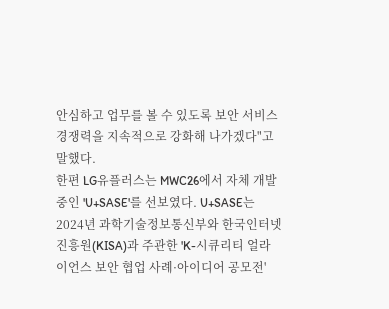안심하고 업무를 볼 수 있도록 보안 서비스 경쟁력을 지속적으로 강화해 나가겠다"고 말했다.
한편 LG유플러스는 MWC26에서 자체 개발 중인 'U+SASE'를 선보였다. U+SASE는 2024년 과학기술정보통신부와 한국인터넷진흥원(KISA)과 주관한 'K-시큐리티 얼라이언스 보안 협업 사례·아이디어 공모전'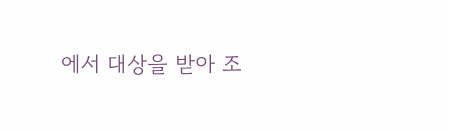에서 대상을 받아 조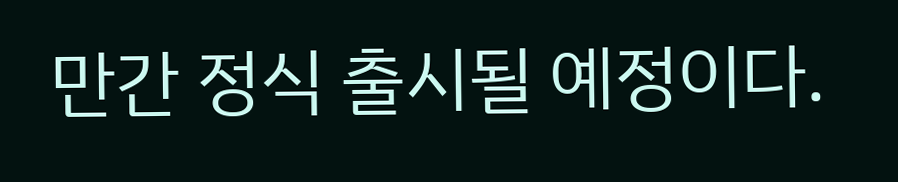만간 정식 출시될 예정이다.